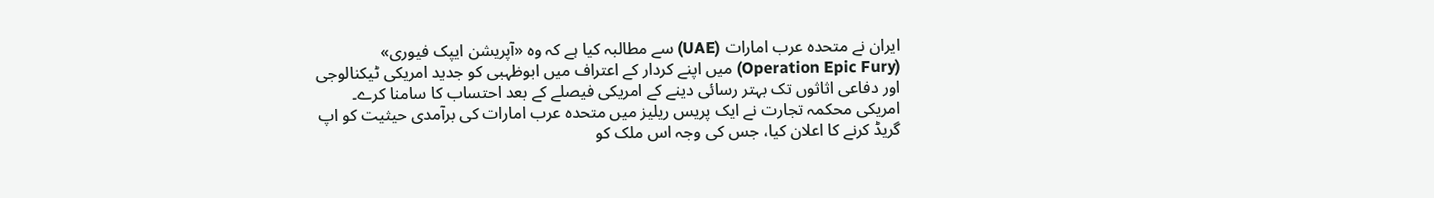ایران نے متحدہ عرب امارات (UAE) سے مطالبہ کیا ہے کہ وہ «آپریشن ایپک فیوری» (Operation Epic Fury) میں اپنے کردار کے اعتراف میں ابوظہبی کو جدید امریکی ٹیکنالوجی اور دفاعی اثاثوں تک بہتر رسائی دینے کے امریکی فیصلے کے بعد احتساب کا سامنا کرے۔
امریکی محکمہ تجارت نے ایک پریس ریلیز میں متحدہ عرب امارات کی برآمدی حیثیت کو اپ گریڈ کرنے کا اعلان کیا، جس کی وجہ اس ملک کو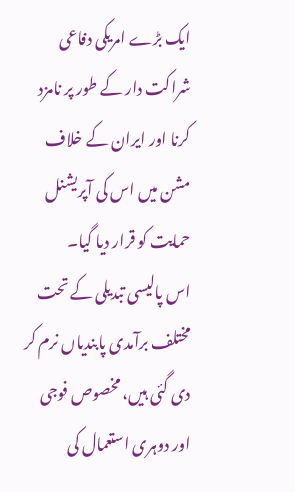ایک بڑے امریکی دفاعی شراکت دار کے طور پر نامزد کرنا اور ایران کے خلاف مشن میں اس کی آپریشنل حمایت کو قرار دیا گیا۔
اس پالیسی تبدیلی کے تحت مختلف برآمدی پابندیاں نرم کر دی گئی ہیں، مخصوص فوجی اور دوہری استعمال کی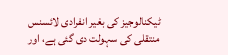ٹیکنالوجیز کی بغیر انفرادی لائسنس منتقلی کی سہولت دی گئی ہے، اور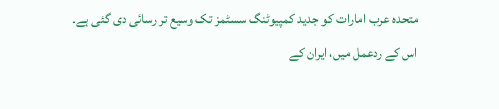متحدہ عرب امارات کو جدید کمپیوٹنگ سسٹمز تک وسیع تر رسائی دی گئی ہے۔
اس کے ردعمل میں، ایران کے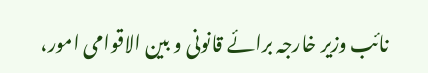نائب وزیر خارجہ برائے قانونی و بین الاقوامی امور،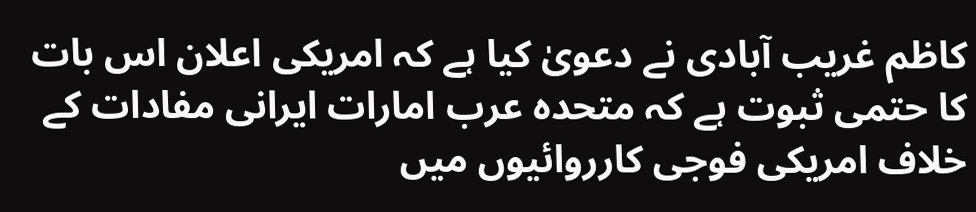کاظم غریب آبادی نے دعویٰ کیا ہے کہ امریکی اعلان اس بات کا حتمی ثبوت ہے کہ متحدہ عرب امارات ایرانی مفادات کے خلاف امریکی فوجی کارروائیوں میں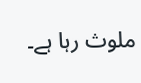ملوث رہا ہے۔